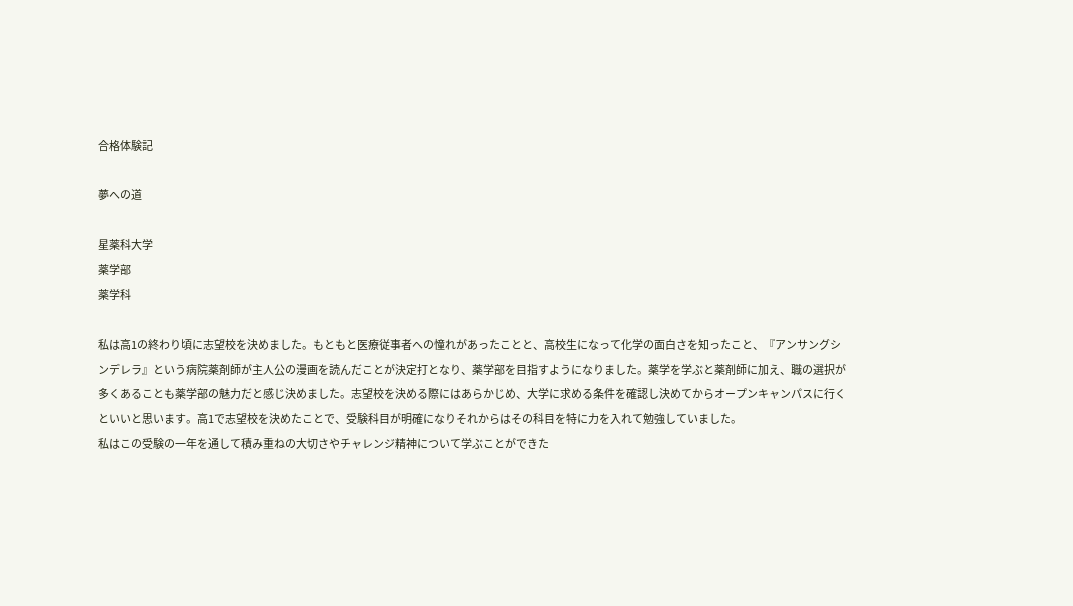合格体験記

夢への道

星薬科大学
薬学部
薬学科

私は高1の終わり頃に志望校を決めました。もともと医療従事者への憧れがあったことと、高校生になって化学の面白さを知ったこと、『アンサングシンデレラ』という病院薬剤師が主人公の漫画を読んだことが決定打となり、薬学部を目指すようになりました。薬学を学ぶと薬剤師に加え、職の選択が多くあることも薬学部の魅力だと感じ決めました。志望校を決める際にはあらかじめ、大学に求める条件を確認し決めてからオープンキャンパスに行くといいと思います。高1で志望校を決めたことで、受験科目が明確になりそれからはその科目を特に力を入れて勉強していました。
私はこの受験の一年を通して積み重ねの大切さやチャレンジ精神について学ぶことができた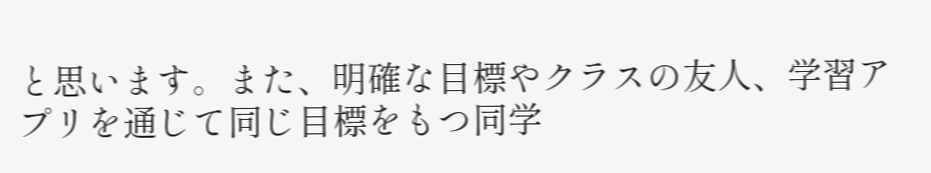と思います。また、明確な目標やクラスの友人、学習アプリを通じて同じ目標をもつ同学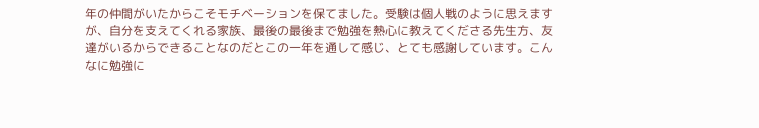年の仲間がいたからこそモチベーションを保てました。受験は個人戦のように思えますが、自分を支えてくれる家族、最後の最後まで勉強を熱心に教えてくださる先生方、友達がいるからできることなのだとこの一年を通して感じ、とても感謝しています。こんなに勉強に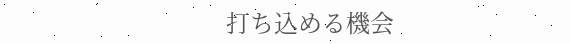打ち込める機会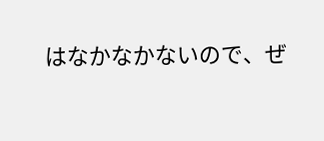はなかなかないので、ぜ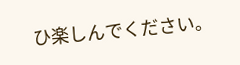ひ楽しんでください。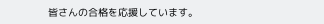皆さんの合格を応援しています。